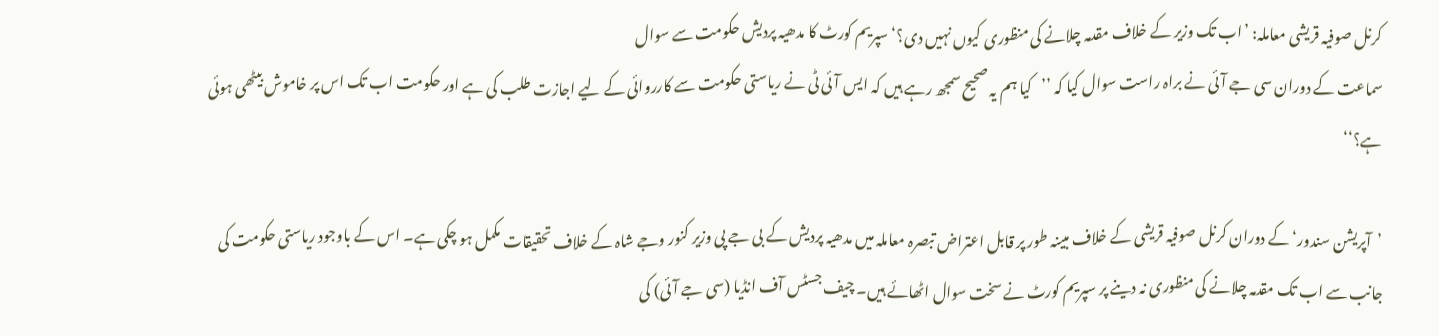کرنل صوفیہ قریشی معاملہ: ’اب تک وزیر کے خلاف مقدمہ چلانے کی منظوری کیوں نہیں دی؟‘ سپریم کورٹ کا مدھیہ پردیش حکومت سے سوال
سماعت کے دوران سی جے آئی نے براہ راست سوال کیا کہ ’’کیا ہم یہ صحیح سمجھ رہے ہیں کہ ایس آئی ٹی نے ریاستی حکومت سے کارروائی کے لیے اجازت طلب کی ہے اور حکومت اب تک اس پر خاموش بیٹھی ہوئی ہے؟‘‘

’آپریشن سندور‘ کے دوران کرنل صوفیہ قریشی کے خلاف مبینہ طور پر قابل اعتراض تبصرہ معاملہ میں مدھیہ پردیش کے بی جے پی وزیر کنور وجے شاہ کے خلاف تحقیقات مکمل ہو چکی ہے۔ اس کے باوجود ریاستی حکومت کی جانب سے اب تک مقدمہ چلانے کی منظوری نہ دینے پر سپریم کورٹ نے سخت سوال اٹھائے ہیں۔ چیف جسٹس آف انڈیا (سی جے آئی) کی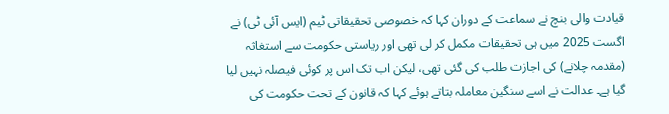قیادت والی بنچ نے سماعت کے دوران کہا کہ خصوصی تحقیقاتی ٹیم (ایس آئی ٹی) نے اگست 2025 میں ہی تحقیقات مکمل کر لی تھی اور ریاستی حکومت سے استغاثہ (مقدمہ چلانے) کی اجازت طلب کی گئی تھی، لیکن اب تک اس پر کوئی فیصلہ نہیں لیا گیا ہے۔ عدالت نے اسے سنگین معاملہ بتاتے ہوئے کہا کہ قانون کے تحت حکومت کی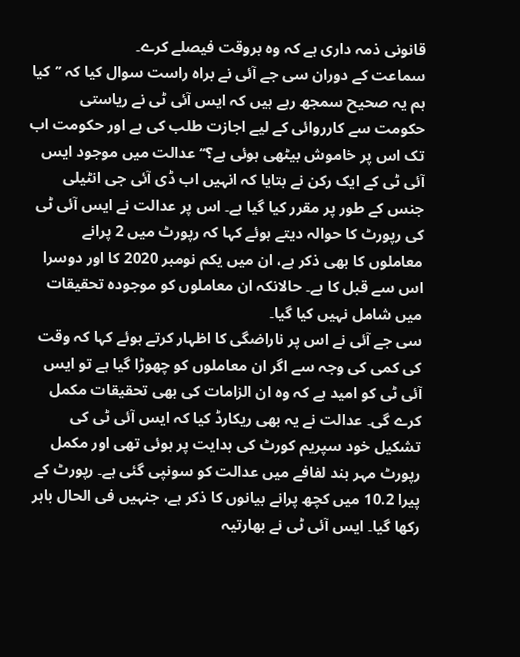قانونی ذمہ داری ہے کہ وہ بروقت فیصلے کرے۔
سماعت کے دوران سی جے آئی نے براہ راست سوال کیا کہ ’’کیا ہم یہ صحیح سمجھ رہے ہیں کہ ایس آئی ٹی نے ریاستی حکومت سے کارروائی کے لیے اجازت طلب کی ہے اور حکومت اب تک اس پر خاموش بیٹھی ہوئی ہے؟‘‘ عدالت میں موجود ایس آئی ٹی کے ایک رکن نے بتایا کہ انہیں اب ڈی آئی جی انٹیلی جنس کے طور پر مقرر کیا گیا ہے۔ اس پر عدالت نے ایس آئی ٹی کی رپورٹ کا حوالہ دیتے ہوئے کہا کہ رپورٹ میں 2 پرانے معاملوں کا بھی ذکر ہے، ان میں یکم نومبر 2020 کا اور دوسرا اس سے قبل کا ہے۔ حالانکہ ان معاملوں کو موجودہ تحقیقات میں شامل نہیں کیا گیا۔
سی جے آئی نے اس پر ناراضگی کا اظہار کرتے ہوئے کہا کہ وقت کی کمی کی وجہ سے اگر ان معاملوں کو چھوڑا گیا ہے تو ایس آئی ٹی کو امید ہے کہ وہ ان الزامات کی بھی تحقیقات مکمل کرے گی۔ عدالت نے یہ بھی ریکارڈ کیا کہ ایس آئی ٹی کی تشکیل خود سپریم کورٹ کی ہدایت پر ہوئی تھی اور مکمل رپورٹ مہر بند لفافے میں عدالت کو سونپی گئی ہے۔ رپورٹ کے پیرا 10.2 میں کچھ پرانے بیانوں کا ذکر ہے، جنہیں فی الحال باہر رکھا گیا۔ ایس آئی ٹی نے بھارتیہ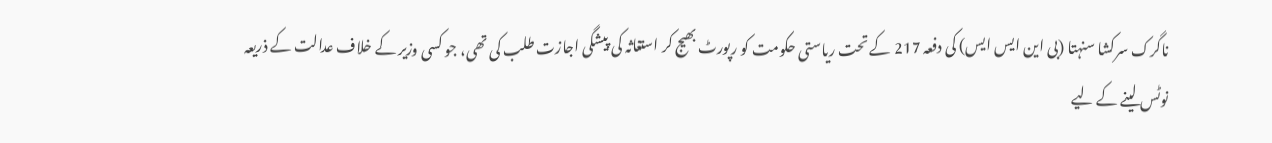ناگرک سرکشا سنہتا (بی این ایس ایس) کی دفعہ 217 کے تحت ریاستی حکومت کو رپورٹ بھیج کر استغاثہ کی پیشگی اجازت طلب کی تھی، جو کسی وزیر کے خلاف عدالت کے ذریعہ نوٹس لینے کے لیے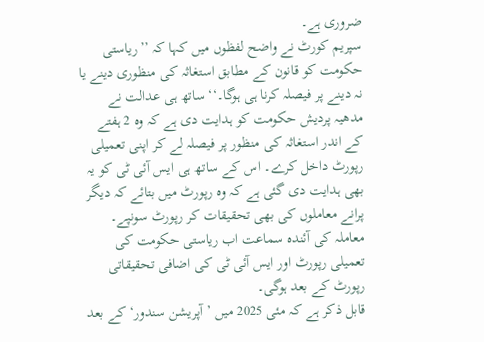ضروری ہے۔
سپریم کورٹ نے واضح لفظوں میں کہا کہ ’’ریاستی حکومت کو قانون کے مطابق استغاثہ کی منظوری دینے یا نہ دینے پر فیصلہ کرنا ہی ہوگا۔‘‘ ساتھ ہی عدالت نے مدھیہ پردیش حکومت کو ہدایت دی ہے کہ وہ 2 ہفتے کے اندر استغاثہ کی منظور پر فیصلہ لے کر اپنی تعمیلی رپورٹ داخل کرے۔ اس کے ساتھ ہی ایس آئی ٹی کو یہ بھی ہدایت دی گئی ہے کہ وہ رپورٹ میں بتائے کہ دیگر پرانے معاملوں کی بھی تحقیقات کر رپورٹ سونپے۔ معاملہ کی آئندہ سماعت اب ریاستی حکومت کی تعمیلی رپورٹ اور ایس آئی ٹی کی اضافی تحقیقاتی رپورٹ کے بعد ہوگی۔
قابل ذکر ہے کہ مئی 2025 میں ’آپریشن سندور‘ کے بعد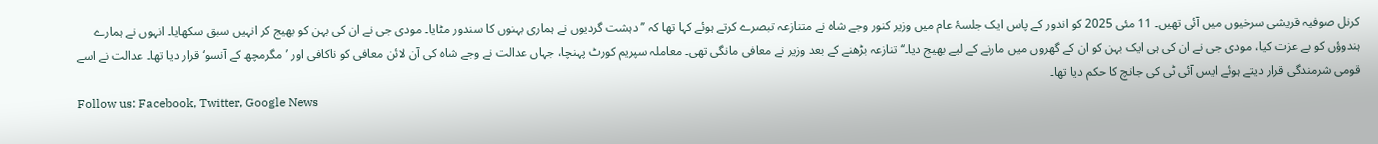کرنل صوفیہ قریشی سرخیوں میں آئی تھیں۔ 11 مئی 2025 کو اندور کے پاس ایک جلسۂ عام میں وزیر کنور وجے شاہ نے متنازعہ تبصرے کرتے ہوئے کہا تھا کہ ’’دہشت گردیوں نے ہماری بہنوں کا سندور مٹایا۔ مودی جی نے ان کی بہن کو بھیج کر انہیں سبق سکھایا۔ انہوں نے ہمارے ہندوؤں کو بے عزت کیا، مودی جی نے ان کی ہی ایک بہن کو ان کے گھروں میں مارنے کے لیے بھیج دیا۔‘‘ تنازعہ بڑھنے کے بعد وزیر نے معافی مانگی تھی۔ معاملہ سپریم کورٹ پہنچا، جہاں عدالت نے وجے شاہ کی آن لائن معافی کو ناکافی اور ’مگرمچھ کے آنسو‘ قرار دیا تھا۔ عدالت نے اسے قومی شرمندگی قرار دیتے ہوئے ایس آئی ٹی کی جانچ کا حکم دیا تھا۔
Follow us: Facebook, Twitter, Google News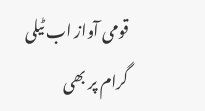قومی آواز اب ٹیلی گرام پر بھی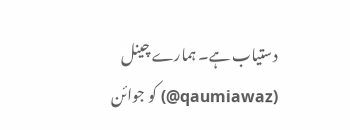دستیاب ہے۔ ہمارے چینل (qaumiawaz@) کو جوائن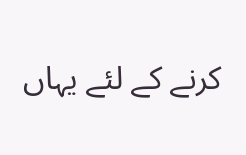کرنے کے لئے یہاں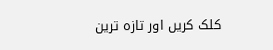کلک کریں اور تازہ ترین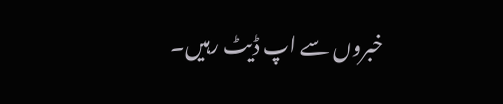خبروں سے اپ ڈیٹ رہیں۔